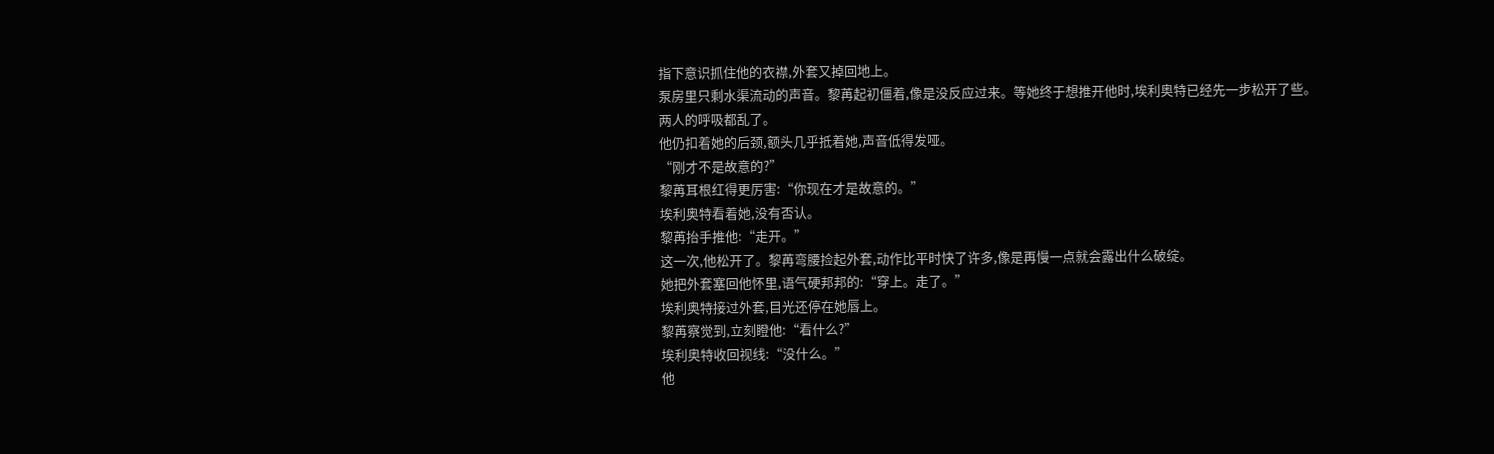指下意识抓住他的衣襟,外套又掉回地上。
泵房里只剩水渠流动的声音。黎苒起初僵着,像是没反应过来。等她终于想推开他时,埃利奥特已经先一步松开了些。
两人的呼吸都乱了。
他仍扣着她的后颈,额头几乎抵着她,声音低得发哑。
“刚才不是故意的?”
黎苒耳根红得更厉害:“你现在才是故意的。”
埃利奥特看着她,没有否认。
黎苒抬手推他:“走开。”
这一次,他松开了。黎苒弯腰捡起外套,动作比平时快了许多,像是再慢一点就会露出什么破绽。
她把外套塞回他怀里,语气硬邦邦的:“穿上。走了。”
埃利奥特接过外套,目光还停在她唇上。
黎苒察觉到,立刻瞪他:“看什么?”
埃利奥特收回视线:“没什么。”
他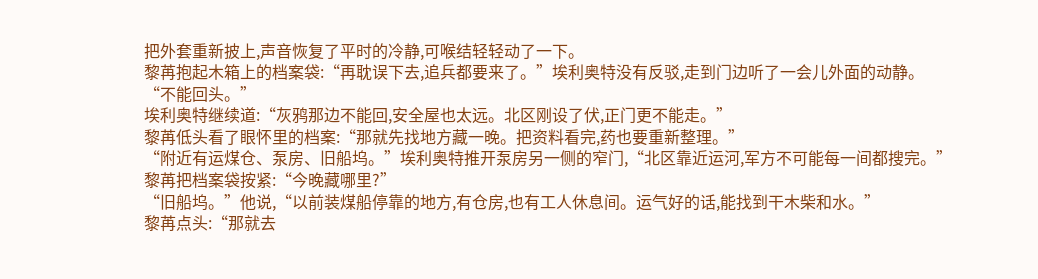把外套重新披上,声音恢复了平时的冷静,可喉结轻轻动了一下。
黎苒抱起木箱上的档案袋:“再耽误下去,追兵都要来了。”埃利奥特没有反驳,走到门边听了一会儿外面的动静。
“不能回头。”
埃利奥特继续道:“灰鸦那边不能回,安全屋也太远。北区刚设了伏,正门更不能走。”
黎苒低头看了眼怀里的档案:“那就先找地方藏一晚。把资料看完,药也要重新整理。”
“附近有运煤仓、泵房、旧船坞。”埃利奥特推开泵房另一侧的窄门,“北区靠近运河,军方不可能每一间都搜完。”
黎苒把档案袋按紧:“今晚藏哪里?”
“旧船坞。”他说,“以前装煤船停靠的地方,有仓房,也有工人休息间。运气好的话,能找到干木柴和水。”
黎苒点头:“那就去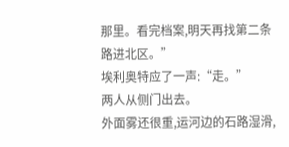那里。看完档案,明天再找第二条路进北区。”
埃利奥特应了一声:“走。”
两人从侧门出去。
外面雾还很重,运河边的石路湿滑,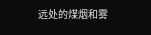远处的煤烟和雾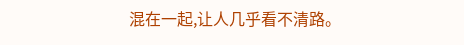混在一起,让人几乎看不清路。